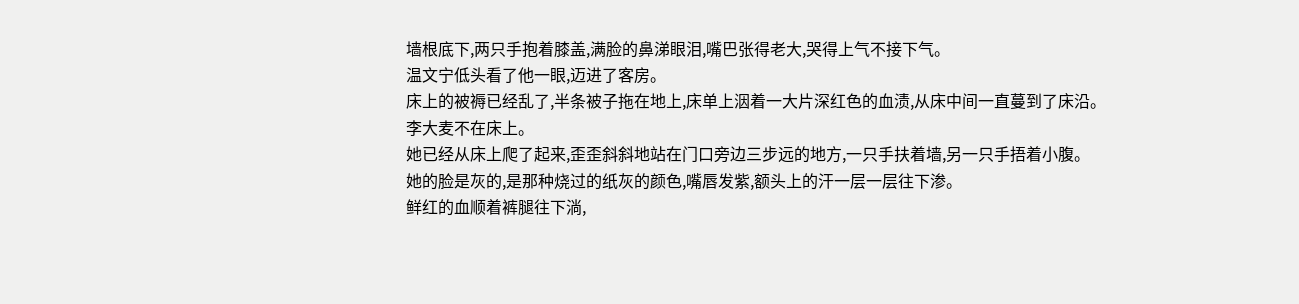墙根底下,两只手抱着膝盖,满脸的鼻涕眼泪,嘴巴张得老大,哭得上气不接下气。
温文宁低头看了他一眼,迈进了客房。
床上的被褥已经乱了,半条被子拖在地上,床单上洇着一大片深红色的血渍,从床中间一直蔓到了床沿。
李大麦不在床上。
她已经从床上爬了起来,歪歪斜斜地站在门口旁边三步远的地方,一只手扶着墙,另一只手捂着小腹。
她的脸是灰的,是那种烧过的纸灰的颜色,嘴唇发紫,额头上的汗一层一层往下渗。
鲜红的血顺着裤腿往下淌,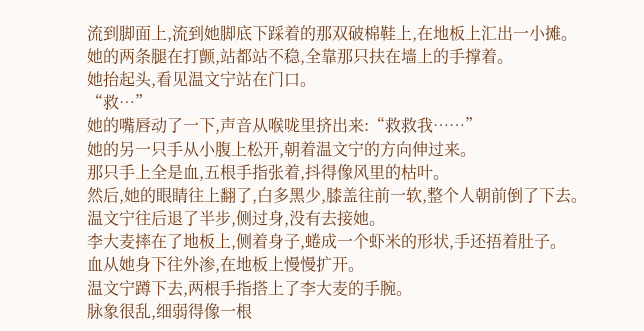流到脚面上,流到她脚底下踩着的那双破棉鞋上,在地板上汇出一小摊。
她的两条腿在打颤,站都站不稳,全靠那只扶在墙上的手撑着。
她抬起头,看见温文宁站在门口。
“救…”
她的嘴唇动了一下,声音从喉咙里挤出来:“救救我……”
她的另一只手从小腹上松开,朝着温文宁的方向伸过来。
那只手上全是血,五根手指张着,抖得像风里的枯叶。
然后,她的眼睛往上翻了,白多黑少,膝盖往前一软,整个人朝前倒了下去。
温文宁往后退了半步,侧过身,没有去接她。
李大麦摔在了地板上,侧着身子,蜷成一个虾米的形状,手还捂着肚子。
血从她身下往外渗,在地板上慢慢扩开。
温文宁蹲下去,两根手指搭上了李大麦的手腕。
脉象很乱,细弱得像一根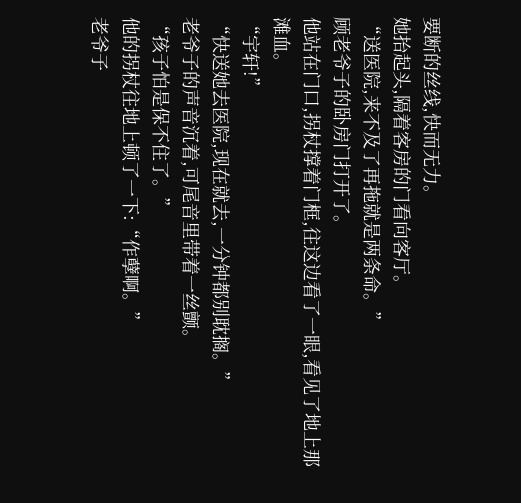要断的丝线,快而无力。
她抬起头,隔着客房的门看向客厅。
“送医院,来不及了再拖就是两条命。”
顾老爷子的卧房门打开了。
他站在门口,拐杖撑着门框,往这边看了一眼,看见了地上那滩血。
“宇轩!”
“快送她去医院,现在就去,一分钟都别耽搁。”
老爷子的声音沉着,可尾音里带着一丝颤。
“孩子怕是保不住了。”
他的拐杖往地上顿了一下:“作孽啊。”
老爷子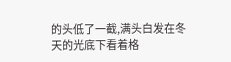的头低了一截,满头白发在冬天的光底下看着格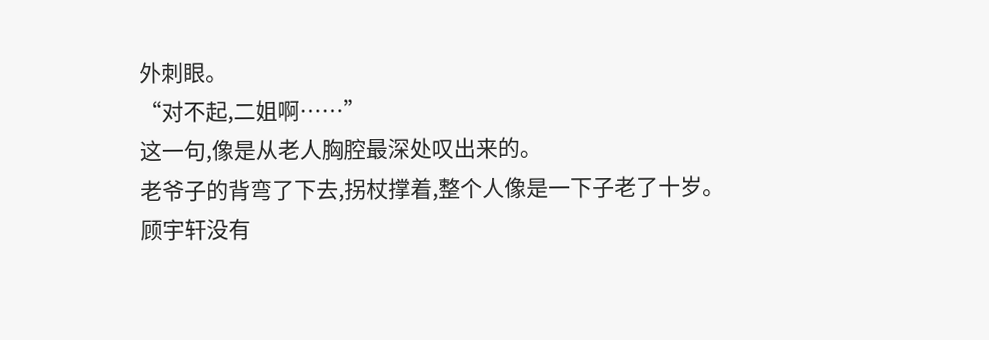外刺眼。
“对不起,二姐啊……”
这一句,像是从老人胸腔最深处叹出来的。
老爷子的背弯了下去,拐杖撑着,整个人像是一下子老了十岁。
顾宇轩没有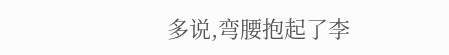多说,弯腰抱起了李